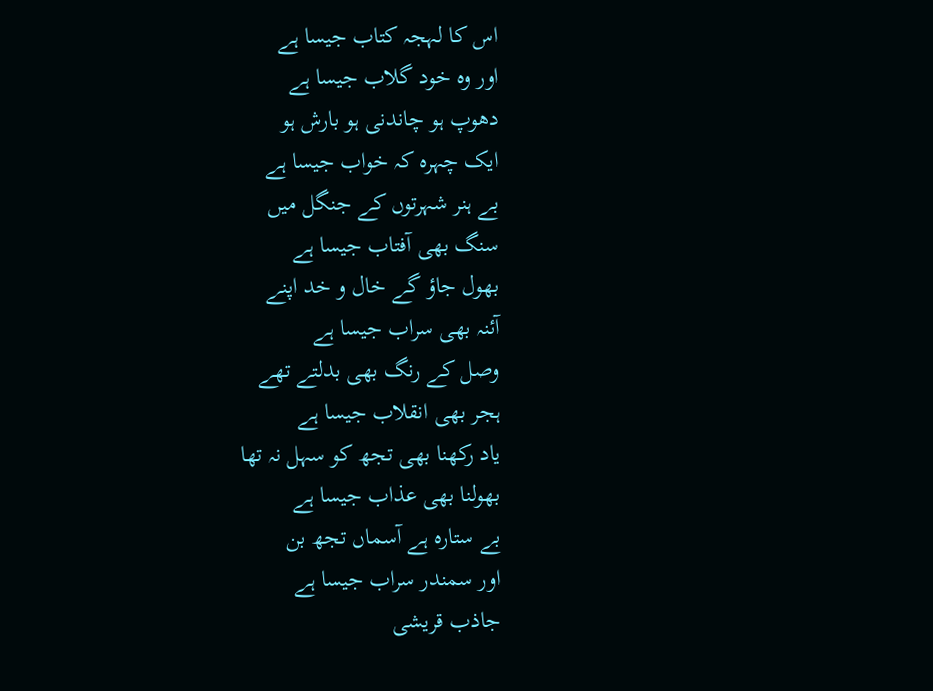اس کا لہجہ کتاب جیسا ہے
اور وہ خود گلاب جیسا ہے
دھوپ ہو چاندنی ہو بارش ہو
ایک چہرہ کہ خواب جیسا ہے
بے ہنر شہرتوں کے جنگل میں
سنگ بھی آفتاب جیسا ہے
بھول جاؤ گے خال و خد اپنے
آئنہ بھی سراب جیسا ہے
وصل کے رنگ بھی بدلتے تھے
ہجر بھی انقلاب جیسا ہے
یاد رکھنا بھی تجھ کو سہل نہ تھا
بھولنا بھی عذاب جیسا ہے
بے ستارہ ہے آسماں تجھ بن
اور سمندر سراب جیسا ہے
جاذب قریشی